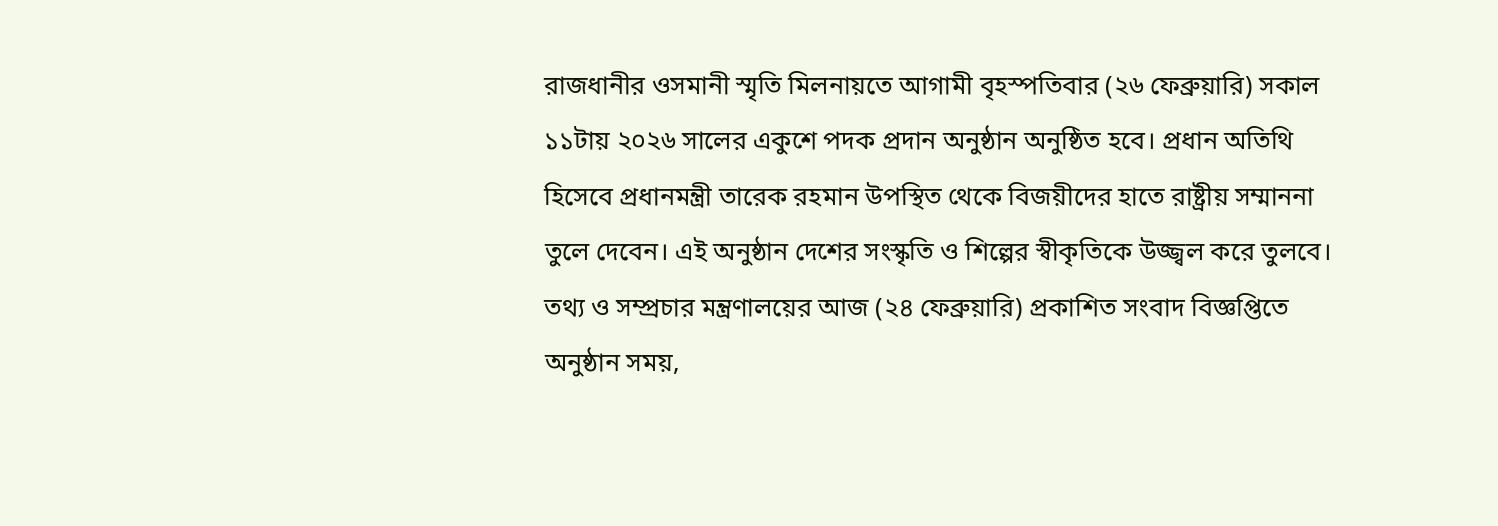রাজধানীর ওসমানী স্মৃতি মিলনায়তে আগামী বৃহস্পতিবার (২৬ ফেব্রুয়ারি) সকাল ১১টায় ২০২৬ সালের একুশে পদক প্রদান অনুষ্ঠান অনুষ্ঠিত হবে। প্রধান অতিথি হিসেবে প্রধানমন্ত্রী তারেক রহমান উপস্থিত থেকে বিজয়ীদের হাতে রাষ্ট্রীয় সম্মাননা তুলে দেবেন। এই অনুষ্ঠান দেশের সংস্কৃতি ও শিল্পের স্বীকৃতিকে উজ্জ্বল করে তুলবে।
তথ্য ও সম্প্রচার মন্ত্রণালয়ের আজ (২৪ ফেব্রুয়ারি) প্রকাশিত সংবাদ বিজ্ঞপ্তিতে অনুষ্ঠান সময়,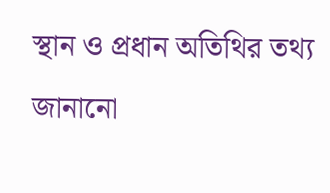স্থান ও প্রধান অতিথির তথ্য জানানো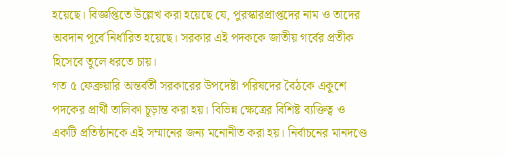হয়েছে। বিজ্ঞপ্তিতে উল্লেখ করা হয়েছে যে, পুরস্কারপ্রাপ্তদের নাম ও তাদের অবদান পূর্বে নির্ধারিত হয়েছে। সরকার এই পদককে জাতীয় গর্বের প্রতীক হিসেবে তুলে ধরতে চায়।
গত ৫ ফেব্রুয়ারি অন্তর্বর্তী সরকারের উপদেষ্টা পরিষদের বৈঠকে একুশে পদকের প্রার্থী তালিকা চূড়ান্ত করা হয়। বিভিন্ন ক্ষেত্রের বিশিষ্ট ব্যক্তিত্ব ও একটি প্রতিষ্ঠানকে এই সম্মানের জন্য মনোনীত করা হয়। নির্বাচনের মানদণ্ডে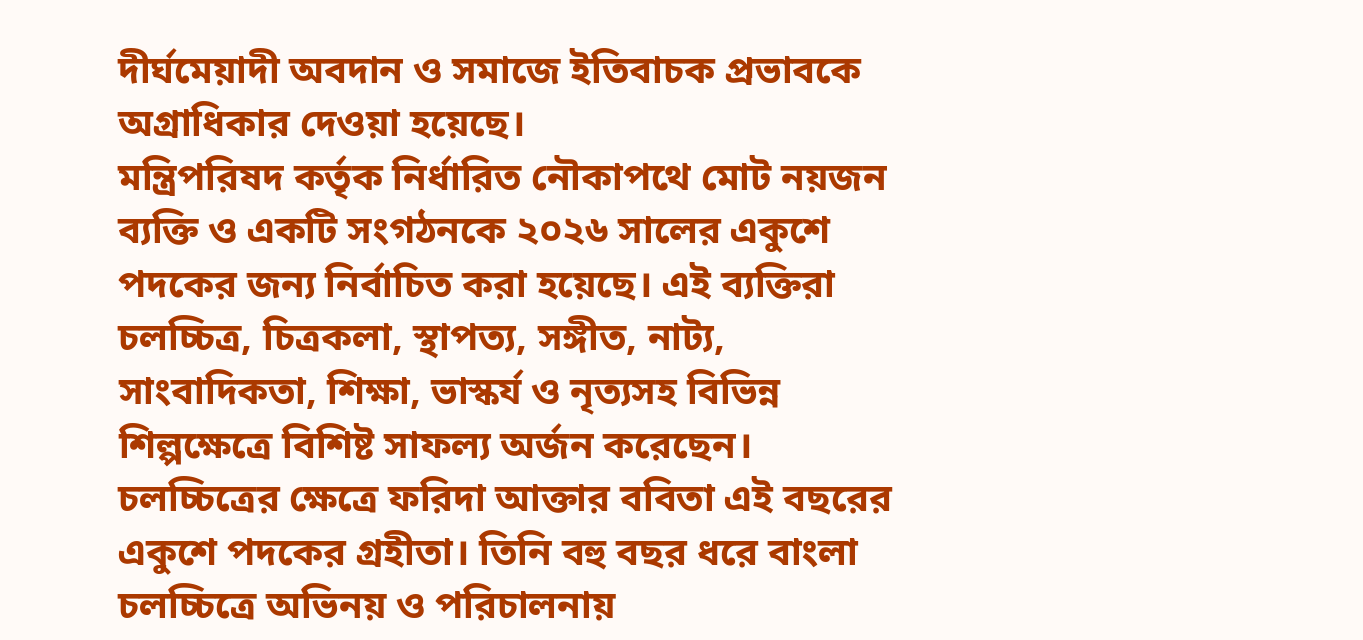দীর্ঘমেয়াদী অবদান ও সমাজে ইতিবাচক প্রভাবকে অগ্রাধিকার দেওয়া হয়েছে।
মন্ত্রিপরিষদ কর্তৃক নির্ধারিত নৌকাপথে মোট নয়জন ব্যক্তি ও একটি সংগঠনকে ২০২৬ সালের একুশে পদকের জন্য নির্বাচিত করা হয়েছে। এই ব্যক্তিরা চলচ্চিত্র, চিত্রকলা, স্থাপত্য, সঙ্গীত, নাট্য, সাংবাদিকতা, শিক্ষা, ভাস্কর্য ও নৃত্যসহ বিভিন্ন শিল্পক্ষেত্রে বিশিষ্ট সাফল্য অর্জন করেছেন।
চলচ্চিত্রের ক্ষেত্রে ফরিদা আক্তার ববিতা এই বছরের একুশে পদকের গ্রহীতা। তিনি বহু বছর ধরে বাংলা চলচ্চিত্রে অভিনয় ও পরিচালনায়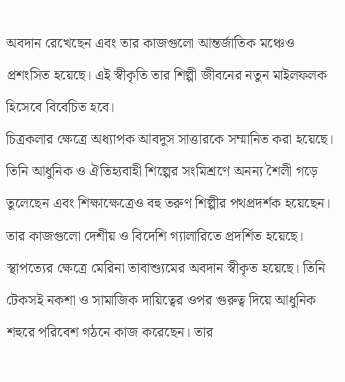অবদান রেখেছেন এবং তার কাজগুলো আন্তর্জাতিক মঞ্চেও প্রশংসিত হয়েছে। এই স্বীকৃতি তার শিল্পী জীবনের নতুন মাইলফলক হিসেবে বিবেচিত হবে।
চিত্রকলার ক্ষেত্রে অধ্যাপক আবদুস সাত্তারকে সম্মানিত করা হয়েছে। তিনি আধুনিক ও ঐতিহ্যবাহী শিল্পের সংমিশ্রণে অনন্য শৈলী গড়ে তুলেছেন এবং শিক্ষাক্ষেত্রেও বহু তরুণ শিল্পীর পথপ্রদর্শক হয়েছেন। তার কাজগুলো দেশীয় ও বিদেশি গ্যালারিতে প্রদর্শিত হয়েছে।
স্থাপত্যের ক্ষেত্রে মেরিনা তাবাশ্যুমের অবদান স্বীকৃত হয়েছে। তিনি টেকসই নকশা ও সামাজিক দায়িত্বের ওপর গুরুত্ব দিয়ে আধুনিক শহুরে পরিবেশ গঠনে কাজ করেছেন। তার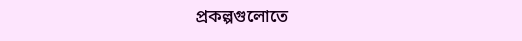প্রকল্পগুলোতে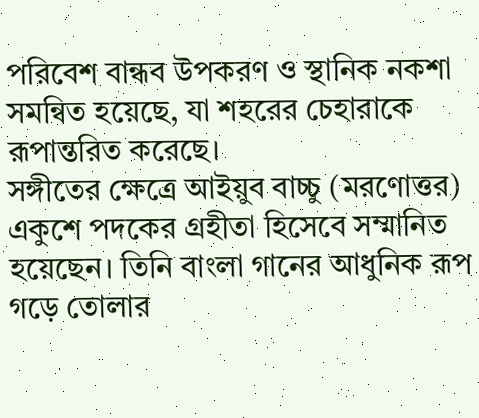পরিবেশ বান্ধব উপকরণ ও স্থানিক নকশা সমন্বিত হয়েছে, যা শহরের চেহারাকে রূপান্তরিত করেছে।
সঙ্গীতের ক্ষেত্রে আইয়ুব বাচ্চু (মরণোত্তর) একুশে পদকের গ্রহীতা হিসেবে সম্মানিত হয়েছেন। তিনি বাংলা গানের আধুনিক রূপ গড়ে তোলার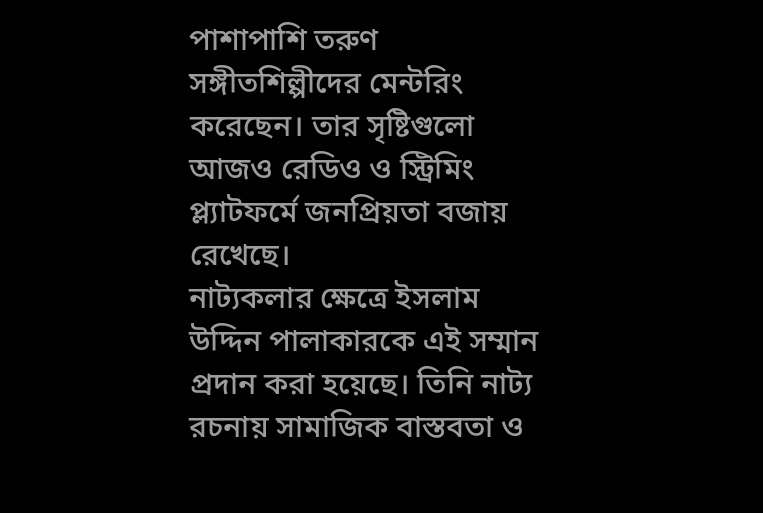পাশাপাশি তরুণ সঙ্গীতশিল্পীদের মেন্টরিং করেছেন। তার সৃষ্টিগুলো আজও রেডিও ও স্ট্রিমিং প্ল্যাটফর্মে জনপ্রিয়তা বজায় রেখেছে।
নাট্যকলার ক্ষেত্রে ইসলাম উদ্দিন পালাকারকে এই সম্মান প্রদান করা হয়েছে। তিনি নাট্য রচনায় সামাজিক বাস্তবতা ও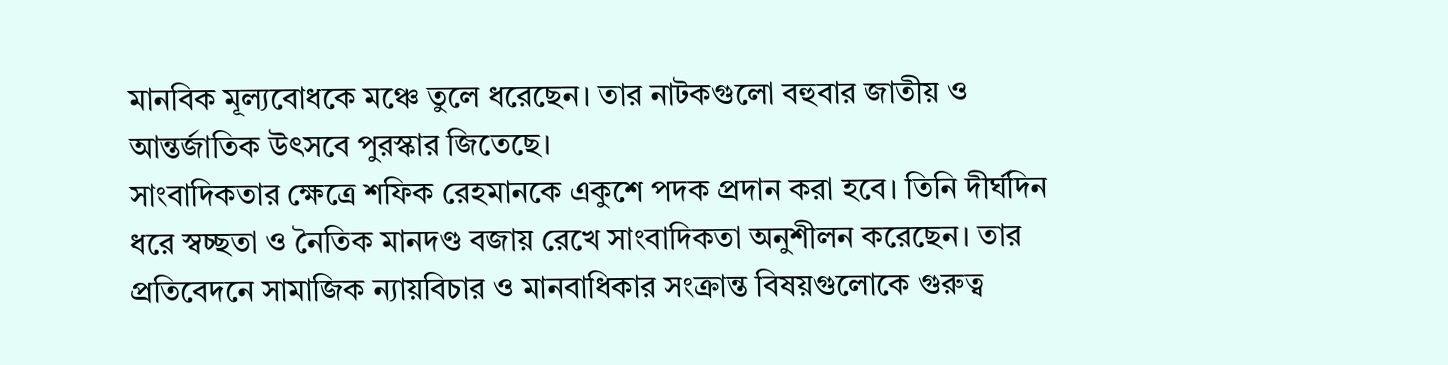মানবিক মূল্যবোধকে মঞ্চে তুলে ধরেছেন। তার নাটকগুলো বহুবার জাতীয় ও আন্তর্জাতিক উৎসবে পুরস্কার জিতেছে।
সাংবাদিকতার ক্ষেত্রে শফিক রেহমানকে একুশে পদক প্রদান করা হবে। তিনি দীর্ঘদিন ধরে স্বচ্ছতা ও নৈতিক মানদণ্ড বজায় রেখে সাংবাদিকতা অনুশীলন করেছেন। তার প্রতিবেদনে সামাজিক ন্যায়বিচার ও মানবাধিকার সংক্রান্ত বিষয়গুলোকে গুরুত্ব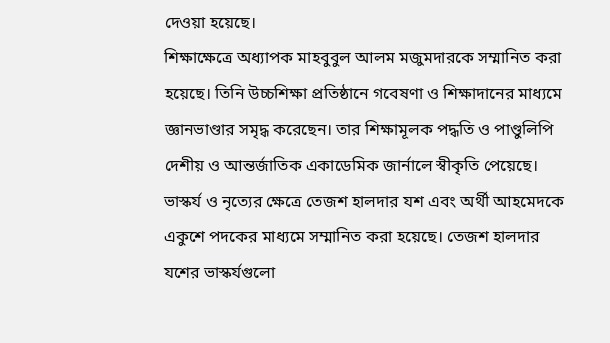দেওয়া হয়েছে।
শিক্ষাক্ষেত্রে অধ্যাপক মাহবুবুল আলম মজুমদারকে সম্মানিত করা হয়েছে। তিনি উচ্চশিক্ষা প্রতিষ্ঠানে গবেষণা ও শিক্ষাদানের মাধ্যমে জ্ঞানভাণ্ডার সমৃদ্ধ করেছেন। তার শিক্ষামূলক পদ্ধতি ও পাণ্ডুলিপি দেশীয় ও আন্তর্জাতিক একাডেমিক জার্নালে স্বীকৃতি পেয়েছে।
ভাস্কর্য ও নৃত্যের ক্ষেত্রে তেজশ হালদার যশ এবং অর্থী আহমেদকে একুশে পদকের মাধ্যমে সম্মানিত করা হয়েছে। তেজশ হালদার যশের ভাস্কর্যগুলো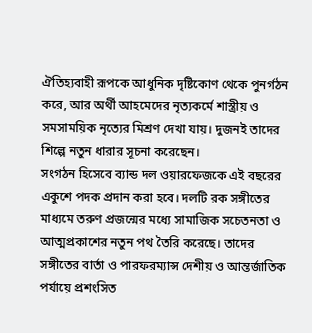ঐতিহ্যবাহী রূপকে আধুনিক দৃষ্টিকোণ থেকে পুনর্গঠন করে, আর অর্থী আহমেদের নৃত্যকর্মে শাস্ত্রীয় ও সমসাময়িক নৃত্যের মিশ্রণ দেখা যায়। দুজনই তাদের শিল্পে নতুন ধারার সূচনা করেছেন।
সংগঠন হিসেবে ব্যান্ড দল ওয়ারফেজকে এই বছরের একুশে পদক প্রদান করা হবে। দলটি রক সঙ্গীতের মাধ্যমে তরুণ প্রজন্মের মধ্যে সামাজিক সচেতনতা ও আত্মপ্রকাশের নতুন পথ তৈরি করেছে। তাদের সঙ্গীতের বার্তা ও পারফরম্যান্স দেশীয় ও আন্তর্জাতিক পর্যায়ে প্রশংসিত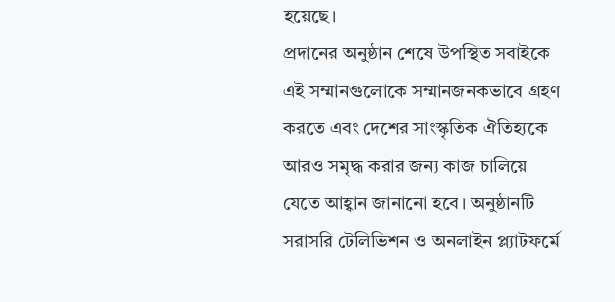হয়েছে।
প্রদানের অনুষ্ঠান শেষে উপস্থিত সবাইকে এই সম্মানগুলোকে সম্মানজনকভাবে গ্রহণ করতে এবং দেশের সাংস্কৃতিক ঐতিহ্যকে আরও সমৃদ্ধ করার জন্য কাজ চালিয়ে যেতে আহ্বান জানানো হবে। অনুষ্ঠানটি সরাসরি টেলিভিশন ও অনলাইন প্ল্যাটফর্মে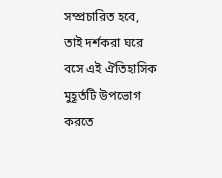সম্প্রচারিত হবে, তাই দর্শকরা ঘরে বসে এই ঐতিহাসিক মুহূর্তটি উপভোগ করতে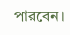পারবেন।